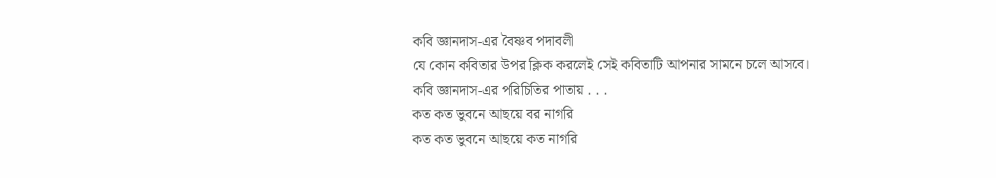কবি জ্ঞানদাস-এর বৈষ্ণব পদাবলী
যে কোন কবিতার উপর ক্লিক করলেই সেই কবিতাটি আপনার সামনে চলে আসবে।
কবি জ্ঞানদাস-এর পরিচিতির পাতায় . . .
কত কত ভুবনে আছয়ে বর নাগরি
কত কত ভুবনে আছয়ে কত নাগরি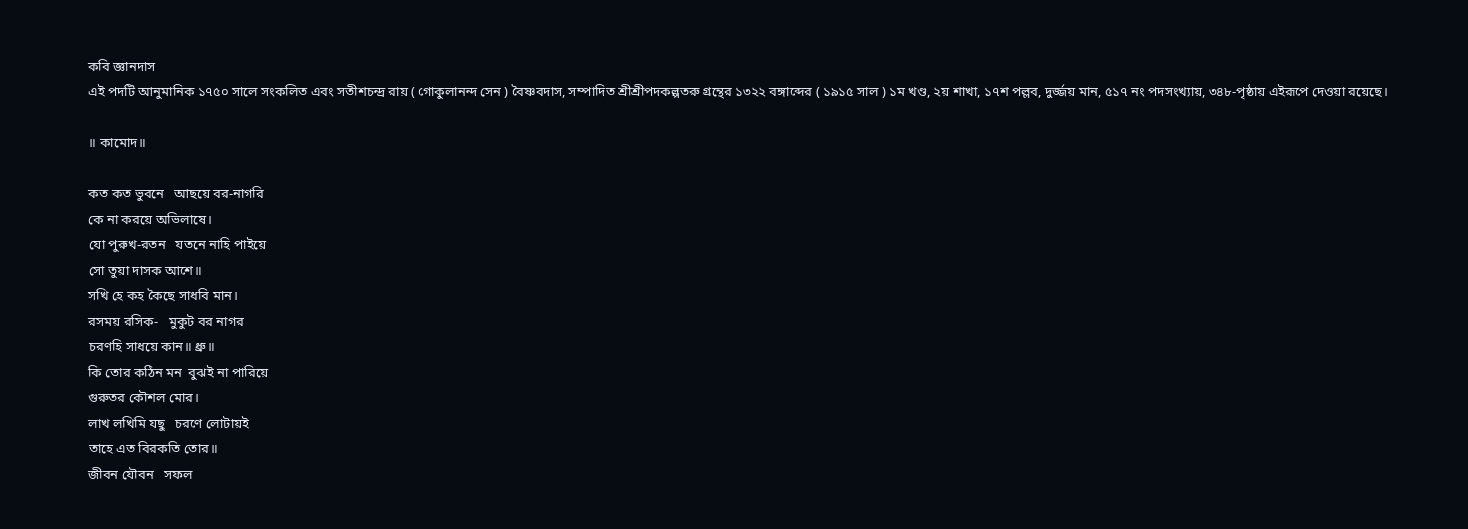কবি জ্ঞানদাস
এই পদটি আনুমানিক ১৭৫০ সালে সংকলিত এবং সতীশচন্দ্র রায় ( গোকুলানন্দ সেন ) বৈষ্ণবদাস, সম্পাদিত শ্রীশ্রীপদকল্পতরু গ্রন্থের ১৩২২ বঙ্গাব্দের ( ১৯১৫ সাল ) ১ম খণ্ড, ২য় শাখা, ১৭শ পল্লব, দুর্জ্জয় মান, ৫১৭ নং পদসংখ্যায়, ৩৪৮-পৃষ্ঠায় এইরূপে দেওয়া রয়েছে।

॥ কামোদ॥

কত কত ভুবনে   আছয়ে বর-নাগরি
কে না করয়ে অভিলাষে।
যো পুরুখ-রতন   যতনে নাহি পাইয়ে
সো তুয়া দাসক আশে॥
সখি হে কহ কৈছে সাধবি মান।
রসময় রসিক-   মুকুট বর নাগর
চরণহি সাধয়ে কান॥ ধ্রু॥
কি তোর কঠিন মন  বুঝই না পারিয়ে
গুরুতর কৌশল মোর।
লাখ লখিমি যছু   চরণে লোটায়ই
তাহে এত বিরকতি তোর॥
জীবন যৌবন   সফল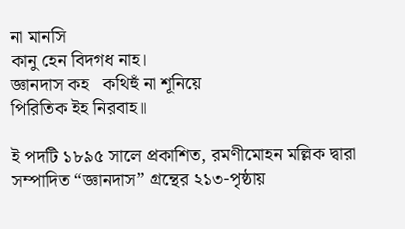না মানসি
কানু হেন বিদগধ নাহ।
জ্ঞানদাস কহ   কথিহুঁ না শূনিয়ে
পিরিতিক ইহ নিরবাহ॥

ই পদটি ১৮৯৫ সালে প্রকাশিত, রমণীমোহন মল্লিক দ্বারা সম্পাদিত “জ্ঞানদাস” গ্রন্থের ২১৩-পৃষ্ঠায়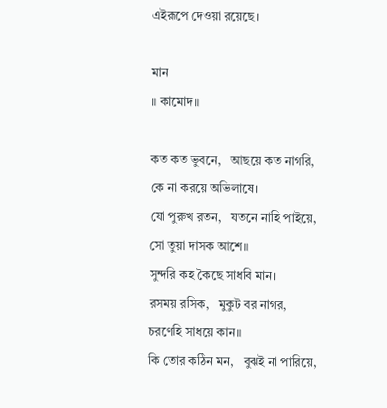এইরূপে দেওয়া রয়েছে।

মান
॥ কামোদ॥

কত কত ভুবনে,   আছয়ে কত নাগরি,
কে না করয়ে অভিলাষে।
যো পুরুখ রতন,   যতনে নাহি পাইয়ে,
সো তুয়া দাসক আশে॥
সুন্দরি কহ কৈছে সাধবি মান।
রসময় রসিক,   মুকুট বর নাগর,
চরণেহি সাধয়ে কান॥
কি তোর কঠিন মন,   বুঝই না পারিয়ে,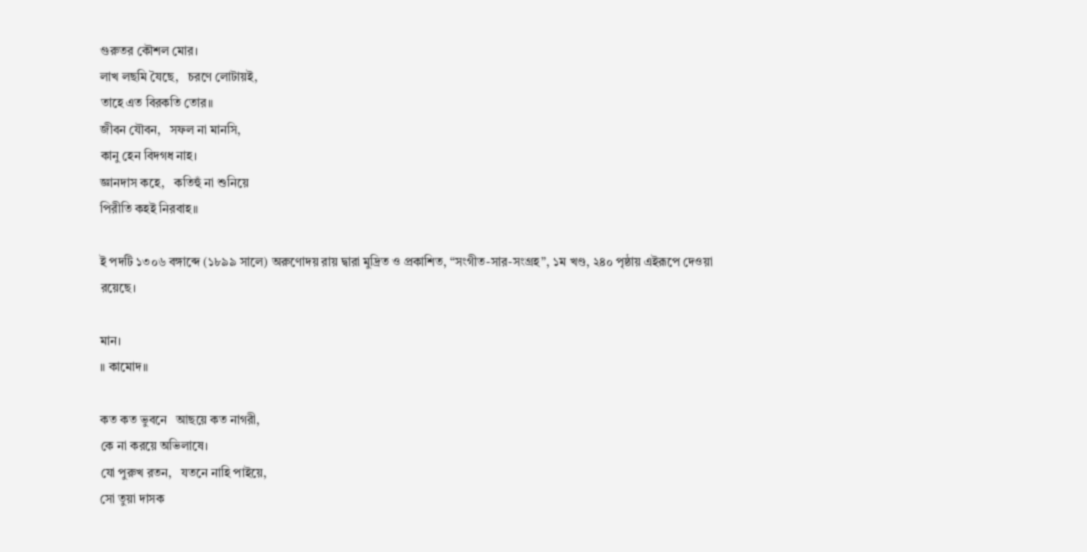গুরুতর কৌশল মোর।
লাখ লছমি যৈছে,   চরণে লোটায়ই,
তাহে এত বিরকতি তোর॥
জীবন যৌবন,   সফল না মানসি,
কানু হেন বিদগধ নাহ।
জ্ঞানদাস কহে,   কতিহুঁ না শুনিয়ে
পিরীতি কহই নিরবাহ॥

ই পদটি ১৩০৬ বঙ্গাব্দে (১৮৯৯ সালে) অরুণোদয় রায় দ্বারা মুদ্রিত ও প্রকাশিত, “সংগীত-সার-সংগ্রহ”, ১ম খণ্ড, ২৪০ পৃষ্ঠায় এইরূপে দেওয়া রয়েছে।

মান।
॥ কামোদ॥

কত কত ভুবনে   আছয়ে কত নাগরী,
কে না করয়ে অভিলাষে।
যো পুরুখ রতন,   যতনে নাহি পাইয়ে,
সো তুয়া দাসক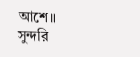আশে॥
সুন্দরি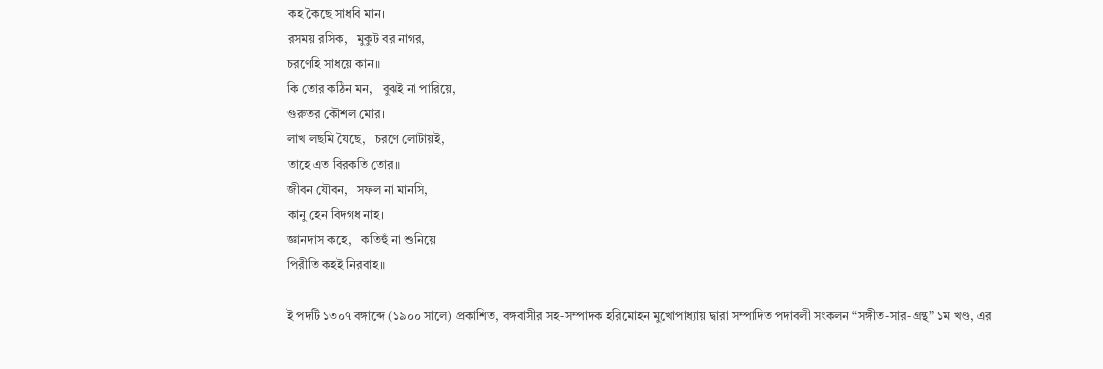কহ কৈছে সাধবি মান।
রসময় রসিক,   মুকুট বর নাগর,
চরণেহি সাধয়ে কান॥
কি তোর কঠিন মন,   বুঝই না পারিয়ে,
গুরুতর কৌশল মোর।
লাখ লছমি যৈছে,   চরণে লোটায়ই,
তাহে এত বিরকতি তোর॥
জীবন যৌবন,   সফল না মানসি,
কানু হেন বিদগধ নাহ।
জ্ঞানদাস কহে,   কতিহুঁ না শুনিয়ে
পিরীতি কহই নিরবাহ॥

ই পদটি ১৩০৭ বঙ্গাব্দে (১৯০০ সালে) প্রকাশিত, বঙ্গবাসীর সহ-সম্পাদক হরিমোহন মুখোপাধ্যায় দ্বারা সম্পাদিত পদাবলী সংকলন “সঙ্গীত-সার-গ্রন্থ” ১ম খণ্ড, এর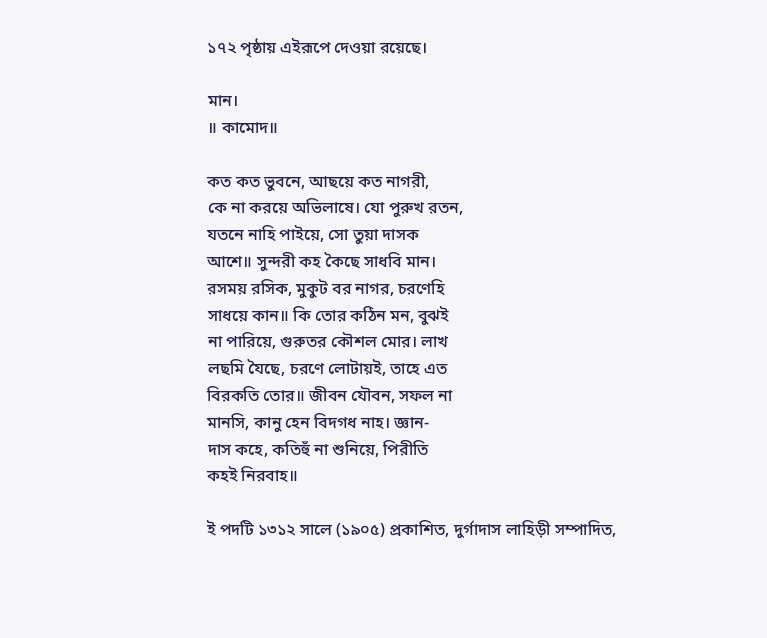১৭২ পৃষ্ঠায় এইরূপে দেওয়া রয়েছে।

মান।
॥ কামোদ॥

কত কত ভুবনে, আছয়ে কত নাগরী,
কে না করয়ে অভিলাষে। যো পুরুখ রতন,
যতনে নাহি পাইয়ে, সো তুয়া দাসক
আশে॥ সুন্দরী কহ কৈছে সাধবি মান।
রসময় রসিক, মুকুট বর নাগর, চরণেহি
সাধয়ে কান॥ কি তোর কঠিন মন, বুঝই
না পারিয়ে, গুরুতর কৌশল মোর। লাখ
লছমি যৈছে, চরণে লোটায়ই, তাহে এত
বিরকতি তোর॥ জীবন যৌবন, সফল না
মানসি, কানু হেন বিদগধ নাহ। জ্ঞান-
দাস কহে, কতিহুঁ না শুনিয়ে, পিরীতি
কহই নিরবাহ॥

ই পদটি ১৩১২ সালে (১৯০৫) প্রকাশিত, দুর্গাদাস লাহিড়ী সম্পাদিত,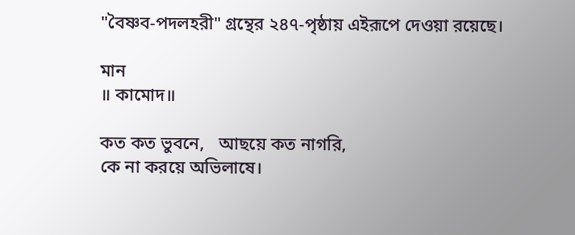"বৈষ্ণব-পদলহরী" গ্রন্থের ২৪৭-পৃষ্ঠায় এইরূপে দেওয়া রয়েছে।

মান
॥ কামোদ॥

কত কত ভুবনে,   আছয়ে কত নাগরি,
কে না করয়ে অভিলাষে।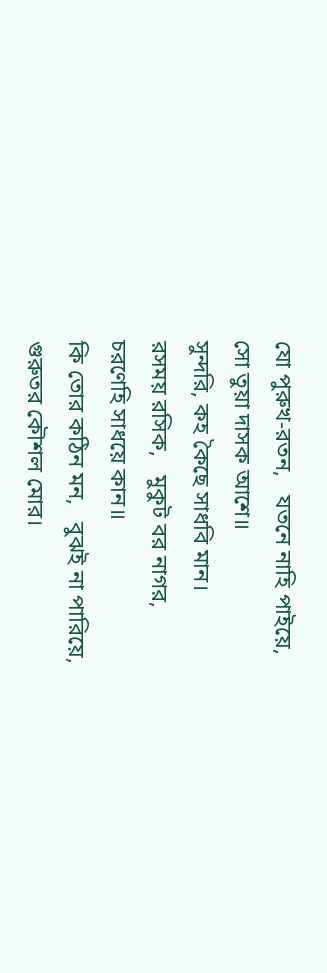যো পুরুখ-রতন,   যতনে নাহি পাইয়ে,
সো তুয়া দাসক আশে॥
সুন্দরি, কহ কৈছে সাধবি মান।
রসময় রসিক,   মুকুট বর নাগর,
চরণেহি সাধয়ে কান॥
কি তোর কঠিন মন,   বুঝই না পারিয়ে,
গুরুতর কৌশল মোর।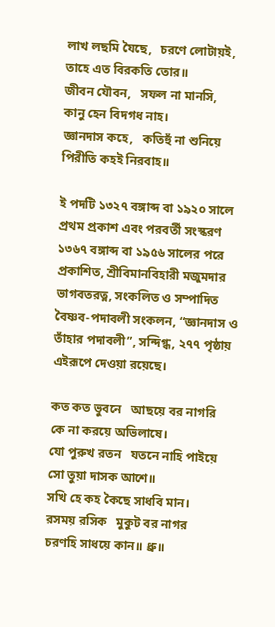লাখ লছমি যৈছে,   চরণে লোটায়ই,
তাহে এত বিরকতি তোর॥
জীবন যৌবন,   সফল না মানসি,
কানু হেন বিদগধ নাহ।
জ্ঞানদাস কহে,   কতিহুঁ না শুনিয়ে
পিরীতি কহই নিরবাহ॥

ই পদটি ১৩২৭ বঙ্গাব্দ বা ১৯২০ সালে প্রথম প্রকাশ এবং পরবর্তী সংস্করণ ১৩৬৭ বঙ্গাব্দ বা ১৯৫৬ সালের পরে প্রকাশিত, শ্রীবিমানবিহারী মজুমদার ভাগবতরত্ন, সংকলিত ও সম্পাদিত বৈষ্ণব-পদাবলী সংকলন, “জ্ঞানদাস ও তাঁহার পদাবলী”, সন্দিগ্ধ, ২৭৭ পৃষ্ঠায় এইরূপে দেওয়া রয়েছে।

কত কত ভুবনে   আছয়ে বর নাগরি
কে না করয়ে অভিলাষে।
যো পুরুখ রতন   যতনে নাহি পাইয়ে
সো তুয়া দাসক আশে॥
সখি হে কহ কৈছে সাধবি মান।
রসময় রসিক   মুকুট বর নাগর
চরণহি সাধয়ে কান॥ ধ্রু॥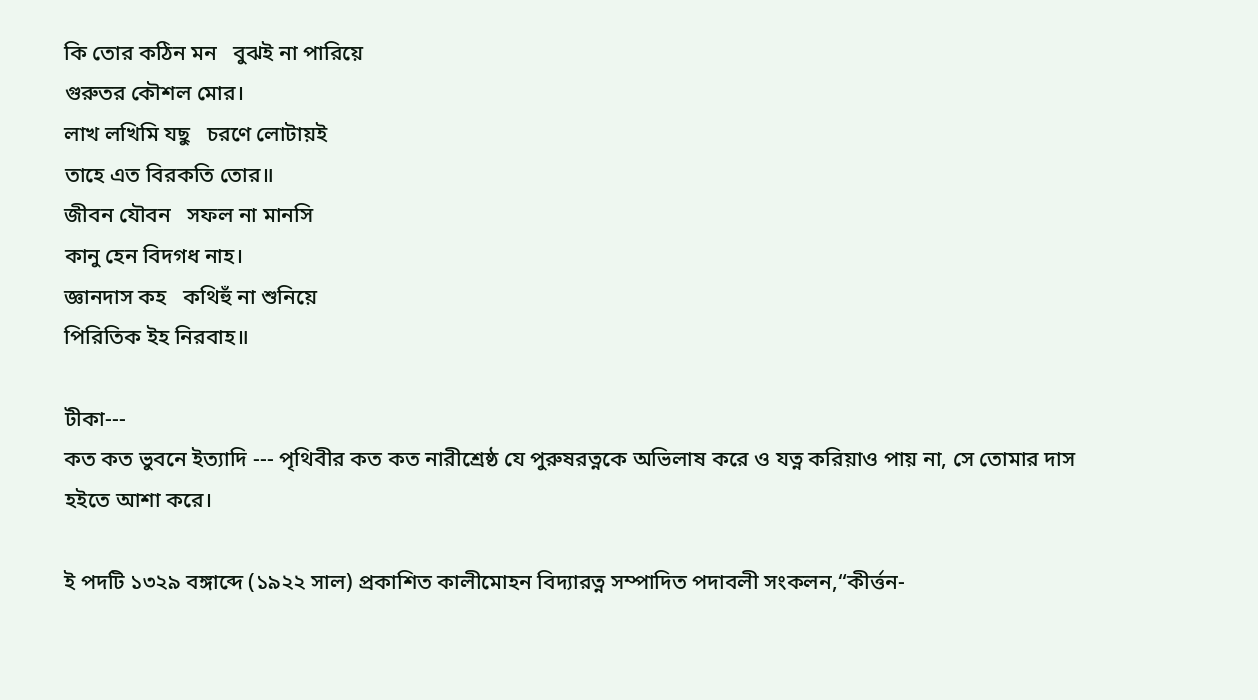কি তোর কঠিন মন   বুঝই না পারিয়ে
গুরুতর কৌশল মোর।
লাখ লখিমি যছু   চরণে লোটায়ই
তাহে এত বিরকতি তোর॥
জীবন যৌবন   সফল না মানসি
কানু হেন বিদগধ নাহ।
জ্ঞানদাস কহ   কথিহুঁ না শুনিয়ে
পিরিতিক ইহ নিরবাহ॥

টীকা---
কত কত ভুবনে ইত্যাদি --- পৃথিবীর কত কত নারীশ্রেষ্ঠ যে পুরুষরত্নকে অভিলাষ করে ও যত্ন করিয়াও পায় না, সে তোমার দাস হইতে আশা করে।

ই পদটি ১৩২৯ বঙ্গাব্দে (১৯২২ সাল) প্রকাশিত কালীমোহন বিদ্যারত্ন সম্পাদিত পদাবলী সংকলন,“কীর্ত্তন-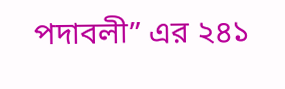পদাবলী” এর ২৪১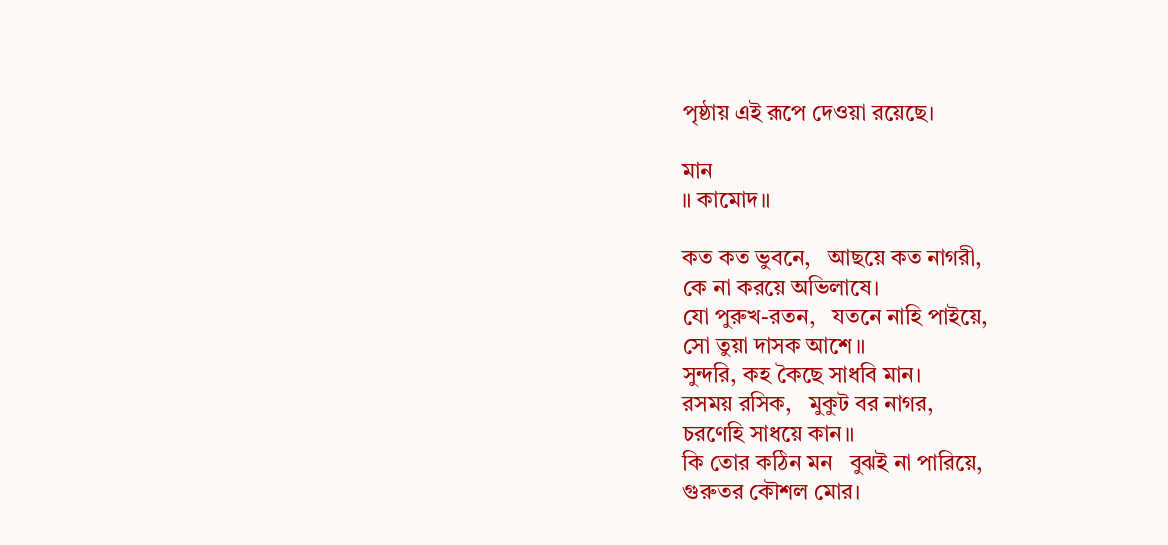পৃষ্ঠায় এই রূপে দেওয়া রয়েছে।

মান
॥ কামোদ॥

কত কত ভুবনে,   আছয়ে কত নাগরী,
কে না করয়ে অভিলাষে।
যো পুরুখ-রতন,   যতনে নাহি পাইয়ে,
সো তুয়া দাসক আশে॥
সুন্দরি, কহ কৈছে সাধবি মান।
রসময় রসিক,   মুকুট বর নাগর,
চরণেহি সাধয়ে কান॥
কি তোর কঠিন মন   বুঝই না পারিয়ে,
গুরুতর কৌশল মোর।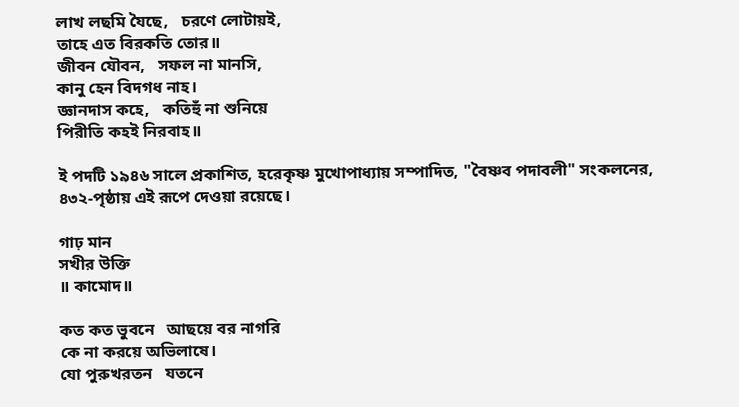লাখ লছমি যৈছে,   চরণে লোটায়ই,
তাহে এত বিরকতি তোর॥
জীবন যৌবন,   সফল না মানসি,
কানু হেন বিদগধ নাহ।
জ্ঞানদাস কহে,   কতিহুঁ না শুনিয়ে
পিরীতি কহই নিরবাহ॥

ই পদটি ১৯৪৬ সালে প্রকাশিত, হরেকৃষ্ণ মুখোপাধ্যায় সম্পাদিত, "বৈষ্ণব পদাবলী" সংকলনের, ৪৩২-পৃষ্ঠায় এই রূপে দেওয়া রয়েছে।

গাঢ় মান
সখীর উক্তি
॥ কামোদ॥

কত কত ভুবনে   আছয়ে বর নাগরি
কে না করয়ে অভিলাষে।
যো পুরুখরতন   যতনে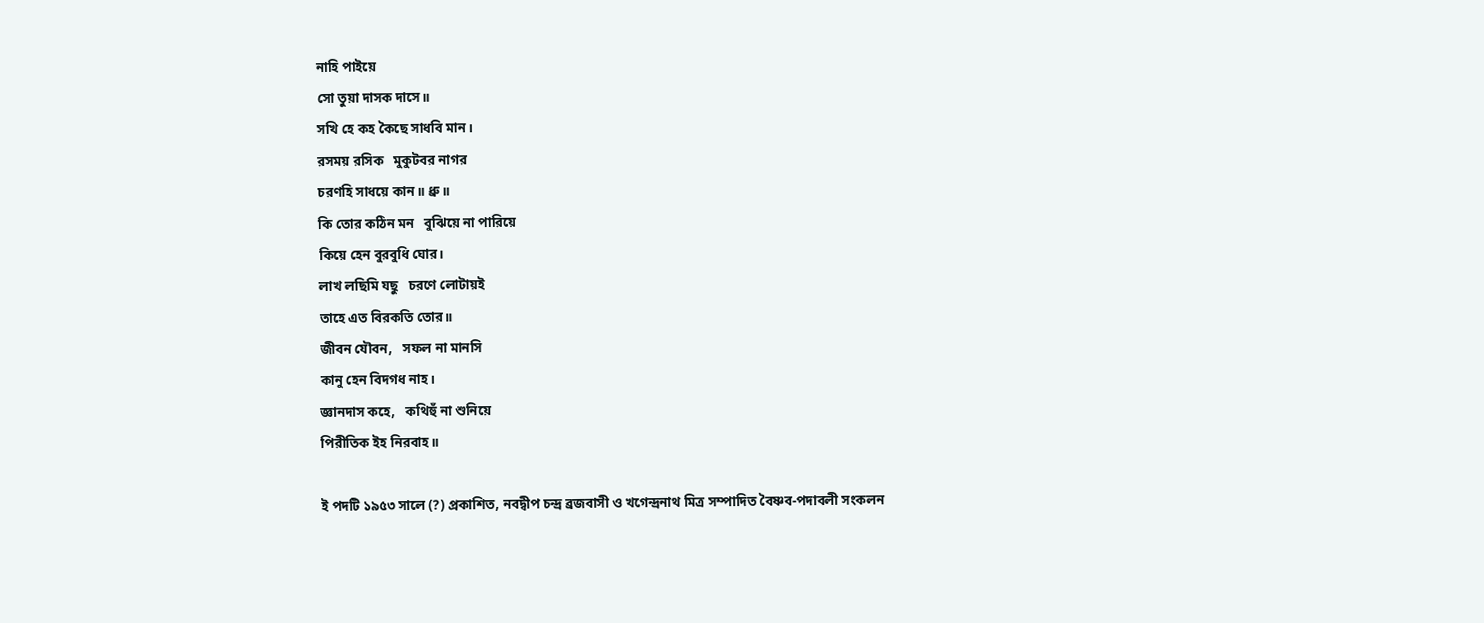নাহি পাইয়ে
সো তুয়া দাসক দাসে॥
সখি হে কহ কৈছে সাধবি মান।
রসময় রসিক   মুকুটবর নাগর
চরণহি সাধয়ে কান॥ ধ্রু॥
কি তোর কঠিন মন   বুঝিয়ে না পারিয়ে
কিয়ে হেন বুরবুধি ঘোর।
লাখ লছিমি যছু   চরণে লোটায়ই
তাহে এত বিরকতি তোর॥
জীবন যৌবন,   সফল না মানসি
কানু হেন বিদগধ নাহ।
জ্ঞানদাস কহে,   কথিহুঁ না শুনিয়ে
পিরীতিক ইহ নিরবাহ॥

ই পদটি ১৯৫৩ সালে (?) প্রকাশিত, নবদ্বীপ চন্দ্র ব্রজবাসী ও খগেন্দ্রনাথ মিত্র সম্পাদিত বৈষ্ণব-পদাবলী সংকলন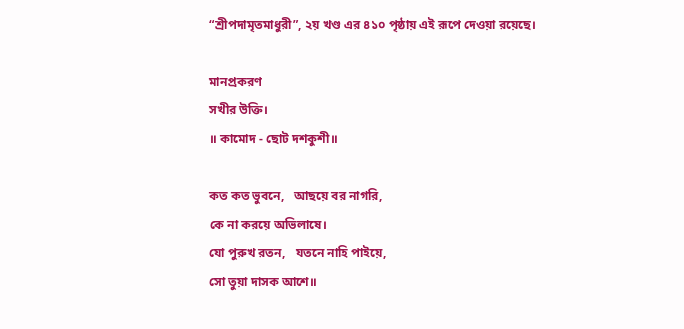“শ্রীপদামৃতমাধুরী”, ২য় খণ্ড এর ৪১০ পৃষ্ঠায় এই রূপে দেওয়া রয়েছে।

মানপ্রকরণ
সখীর উক্তি।
॥ কামোদ - ছোট দশকুশী॥

কত কত ভুবনে,   আছয়ে বর নাগরি,
কে না করয়ে অভিলাষে।
যো পুরুখ রতন,   যতনে নাহি পাইয়ে,
সো তুয়া দাসক আশে॥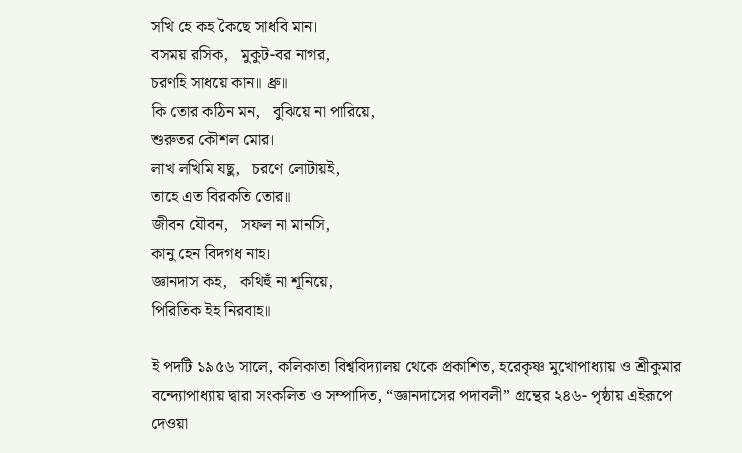সখি হে কহ কৈছে সাধবি মান।
বসময় রসিক,   মুকুট-বর নাগর,
চরণহি সাধয়ে কান॥ ধ্রু॥
কি তোর কঠিন মন,   বুঝিয়ে না পারিয়ে,
শুরুতর কৌশল মোর।
লাখ লখিমি যছু,   চরণে লোটায়ই,
তাহে এত বিরকতি তোর॥
জীবন যৌবন,   সফল না মানসি,
কানু হেন বিদগধ নাহ।
জ্ঞানদাস কহ,   কথিহুঁ না শূনিয়ে,
পিরিতিক ইহ নিরবাহ॥

ই পদটি ১৯৫৬ সালে, কলিকাতা বিশ্ববিদ্যালয় থেকে প্রকাশিত, হরেকৃষ্ণ মুখোপাধ্যায় ও শ্রীকুমার বন্দ্যোপাধ্যায় দ্বারা সংকলিত ও সম্পাদিত, “জ্ঞানদাসের পদাবলী” গ্রন্থের ২৪৬- পৃষ্ঠায় এইরূপে দেওয়া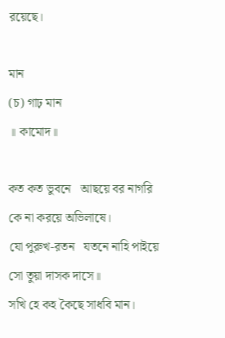রয়েছে।

মান
(চ) গাঢ় মান
॥ কামোদ॥

কত কত ভুবনে   আছয়ে বর নাগরি
কে না করয়ে অভিলাষে।
যো পুরুখ-রতন   যতনে নাহি পাইয়ে
সো তুয়া দাসক দাসে॥
সখি হে কহ কৈছে সাধবি মান।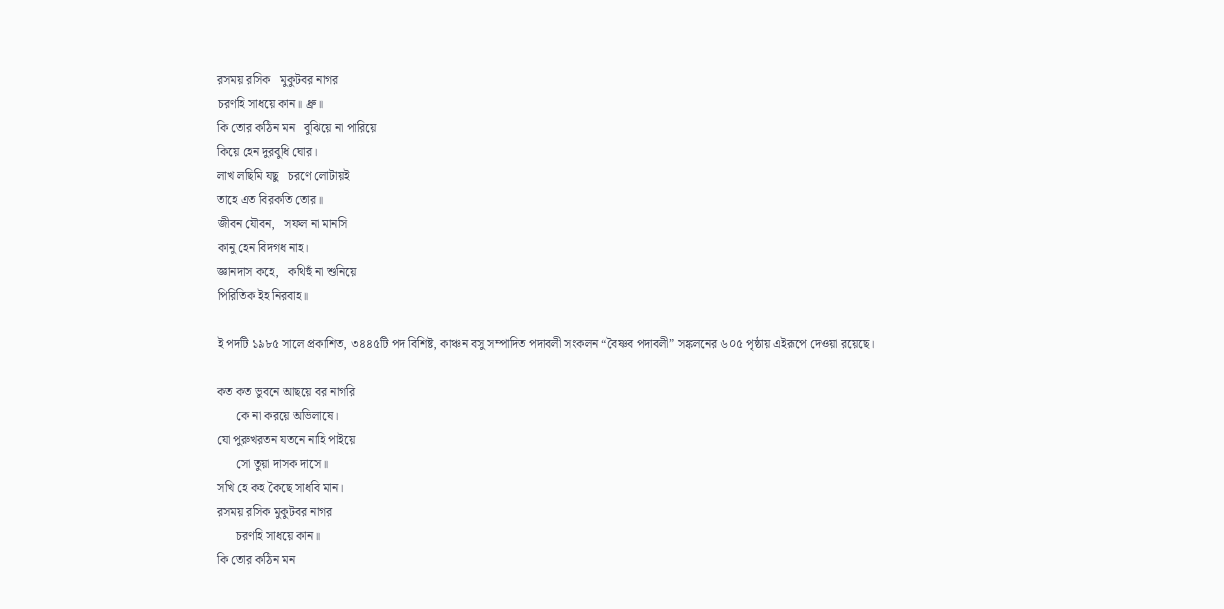রসময় রসিক   মুকুটবর নাগর
চরণহি সাধয়ে কান॥ ধ্রু॥
কি তোর কঠিন মন   বুঝিয়ে না পারিয়ে
কিয়ে হেন দুরবুধি ঘোর।
লাখ লছিমি যছু   চরণে লোটায়ই
তাহে এত বিরকতি তোর॥
জীবন যৌবন,   সফল না মানসি
কানু হেন বিদগধ নাহ।
জ্ঞানদাস কহে,   কথিহুঁ না শুনিয়ে
পিরিতিক ইহ নিরবাহ॥

ই পদটি ১৯৮৫ সালে প্রকাশিত, ৩৪৪৫টি পদ বিশিষ্ট, কাঞ্চন বসু সম্পাদিত পদাবলী সংকলন “বৈষ্ণব পদাবলী” সঙ্কলনের ৬০৫ পৃষ্ঠায় এইরূপে দেওয়া রয়েছে।

কত কত ভুবনে আছয়ে বর নাগরি
      কে না করয়ে অভিলাষে।
যো পুরুখরতন যতনে নাহি পাইয়ে
      সো তুয়া দাসক দাসে॥
সখি হে কহ কৈছে সাধবি মান।
রসময় রসিক মুকুটবর নাগর
      চরণহি সাধয়ে কান॥
কি তোর কঠিন মন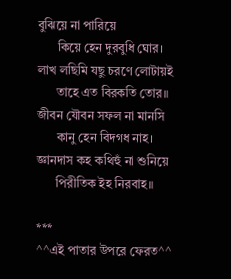বুঝিয়ে না পারিয়ে
      কিয়ে হেন দুরবুধি ঘোর।
লাখ লছিমি যছু চরণে লোটায়ই
      তাহে এত বিরকতি তোর॥
জীবন যৌবন সফল না মানসি
      কানু হেন বিদগধ নাহ।
জ্ঞানদাস কহ কথিহুঁ না শুনিয়ে
      পিরীতিক ইহ নিরবাহ॥

***
^^এই পাতার উপরে ফেরত^^